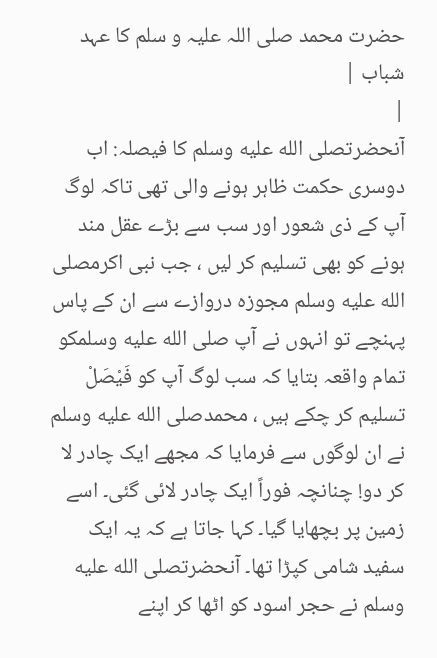حضرت محمد صلی اللہ علیہ و سلم کا عہد شباب |
|
آنحضرتصلى الله عليه وسلم کا فیصلہ: اب دوسری حکمت ظاہر ہونے والی تھی تاکہ لوگ آپ کے ذی شعور اور سب سے بڑے عقل مند ہونے کو بھی تسلیم کر لیں ، جب نبی اکرمصلى الله عليه وسلم مجوزہ دروازے سے ان کے پاس پہنچے تو انہوں نے آپ صلى الله عليه وسلمکو تمام واقعہ بتایا کہ سب لوگ آپ کو فَیْصَلْ تسلیم کر چکے ہیں ، محمدصلى الله عليه وسلم نے ان لوگوں سے فرمایا کہ مجھے ایک چادر لا کر دو! چنانچہ فوراً ایک چادر لائی گئی۔ اسے زمین پر بچھایا گیا۔ کہا جاتا ہے کہ یہ ایک سفید شامی کپڑا تھا۔ آنحضرتصلى الله عليه وسلم نے حجر اسود کو اٹھا کر اپنے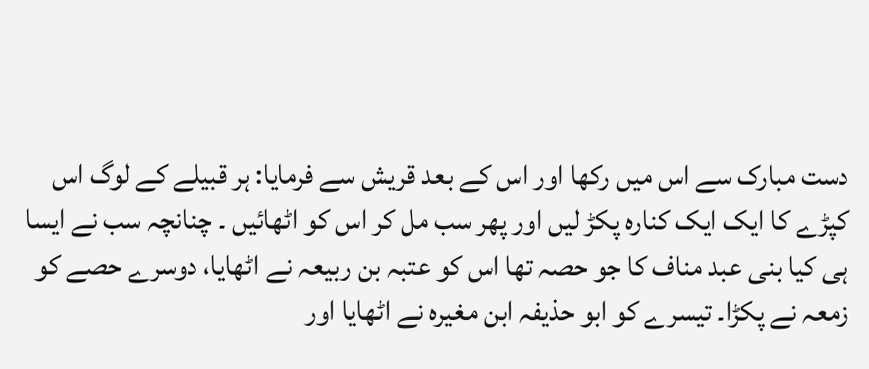دست مبارک سے اس میں رکھا اور اس کے بعد قریش سے فرمایا: ہر قبیلے کے لوگ اس کپڑے کا ایک ایک کنارہ پکڑ لیں اور پھر سب مل کر اس کو اٹھائیں ۔ چنانچہ سب نے ایسا ہی کیا بنی عبد مناف کا جو حصہ تھا اس کو عتبہ بن ربیعہ نے اٹھایا، دوسرے حصے کو زمعہ نے پکڑا۔ تیسرے کو ابو حذیفہ ابن مغیرہ نے اٹھایا اور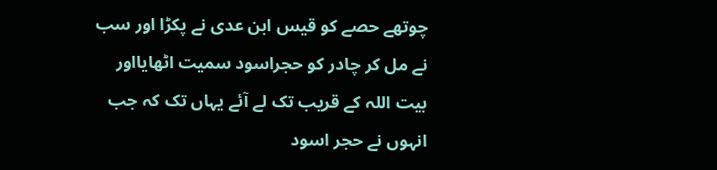چوتھے حصے کو قیس ابن عدی نے پکڑا اور سب نے مل کر چادر کو حجراسود سمیت اٹھایااور بیت اللہ کے قریب تک لے آئے یہاں تک کہ جب انہوں نے حجر اسود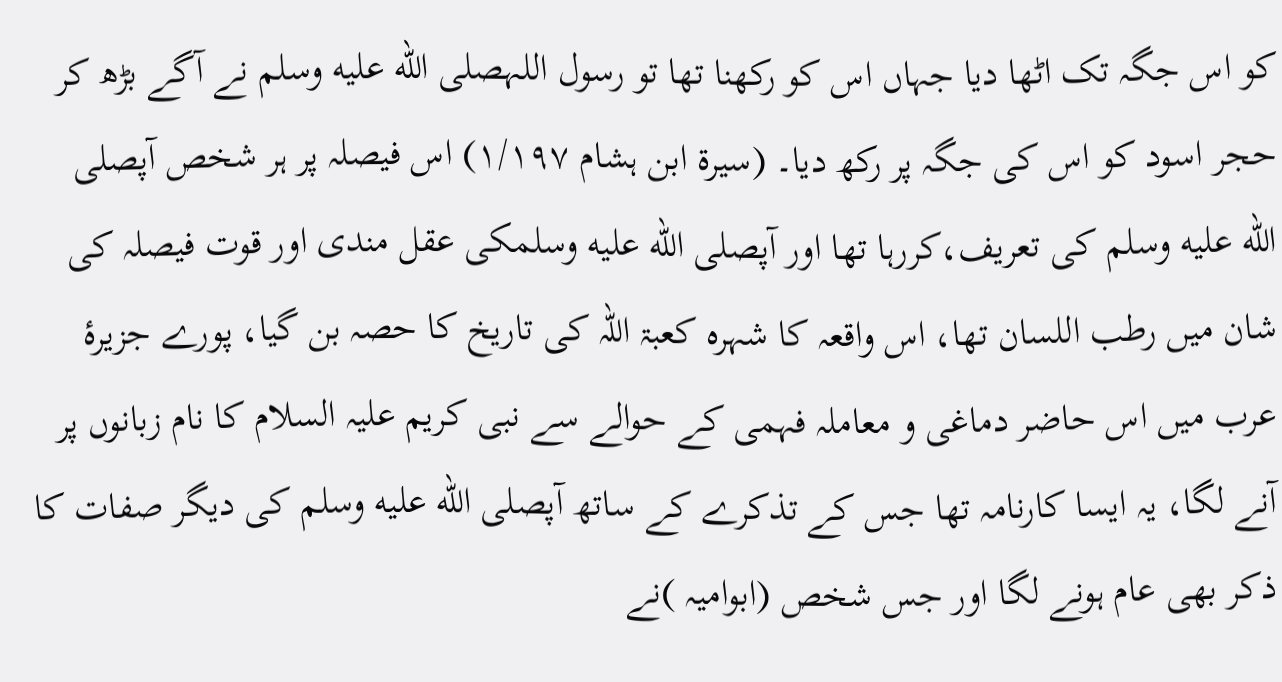کو اس جگہ تک اٹھا دیا جہاں اس کو رکھنا تھا تو رسول اللہصلى الله عليه وسلم نے آگے بڑھ کر حجر اسود کو اس کی جگہ پر رکھ دیا۔ (سیرۃ ابن ہشام ۱/۱۹۷) اس فیصلہ پر ہر شخص آپصلى الله عليه وسلم کی تعریف،کررہا تھا اور آپصلى الله عليه وسلمکی عقل مندی اور قوت فیصلہ کی شان میں رطب اللسان تھا، اس واقعہ کا شہرہ کعبۃ اللہ کی تاریخ کا حصہ بن گیا، پورے جزیرۂ عرب میں اس حاضر دماغی و معاملہ فہمی کے حوالے سے نبی کریم علیہ السلام کا نام زبانوں پر آنے لگا، یہ ایسا کارنامہ تھا جس کے تذکرے کے ساتھ آپصلى الله عليه وسلم کی دیگر صفات کا ذکر بھی عام ہونے لگا اور جس شخص (ابوامیہ )نے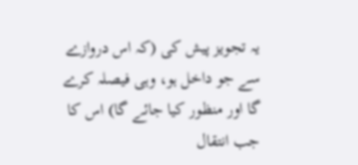یہ تجویز پیش کی (کہ اس دروازے سے جو داخل ہو، وہی فیصلہ کرے گا اور منظور کیا جائے گا) اس کا جب انتقال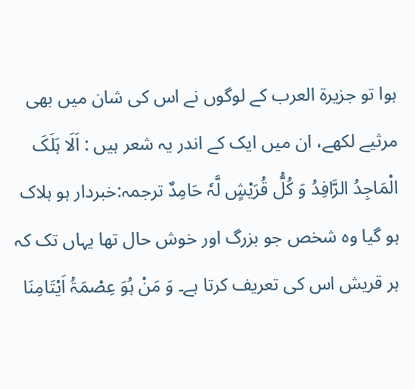ہوا تو جزیرۃ العرب کے لوگوں نے اس کی شان میں بھی مرثیے لکھے، ان میں ایک کے اندر یہ شعر ہیں : اَلَا ہَلَکَ الْمَاجِدُ الرَّافِدُ وَ کُلُّ قُرَیْشٍ لَّہٗ حَامِدٌ ترجمہ:خبردار ہو ہلاک ہو گیا وہ شخص جو بزرگ اور خوش حال تھا یہاں تک کہ ہر قریش اس کی تعریف کرتا ہے۔ وَ مَنْ ہُوَ عِصْمَۃُ اَیْتَامِنَا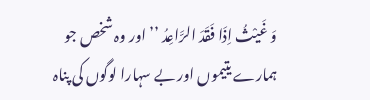وَ غَیْثُ اِذَا فَقَدَ الرَّاعِدُ ’’اور وہ شخص جو ہمارے یتیموں اور بے سہارا لوگوں کی پناہ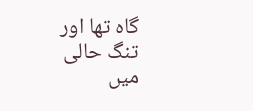گاہ تھا اور تنگ حالی میں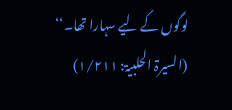لوگوں کے لیے سہارا تھا۔‘‘ (السیرۃ الحلبیۃ: ۱/۲۱۱)